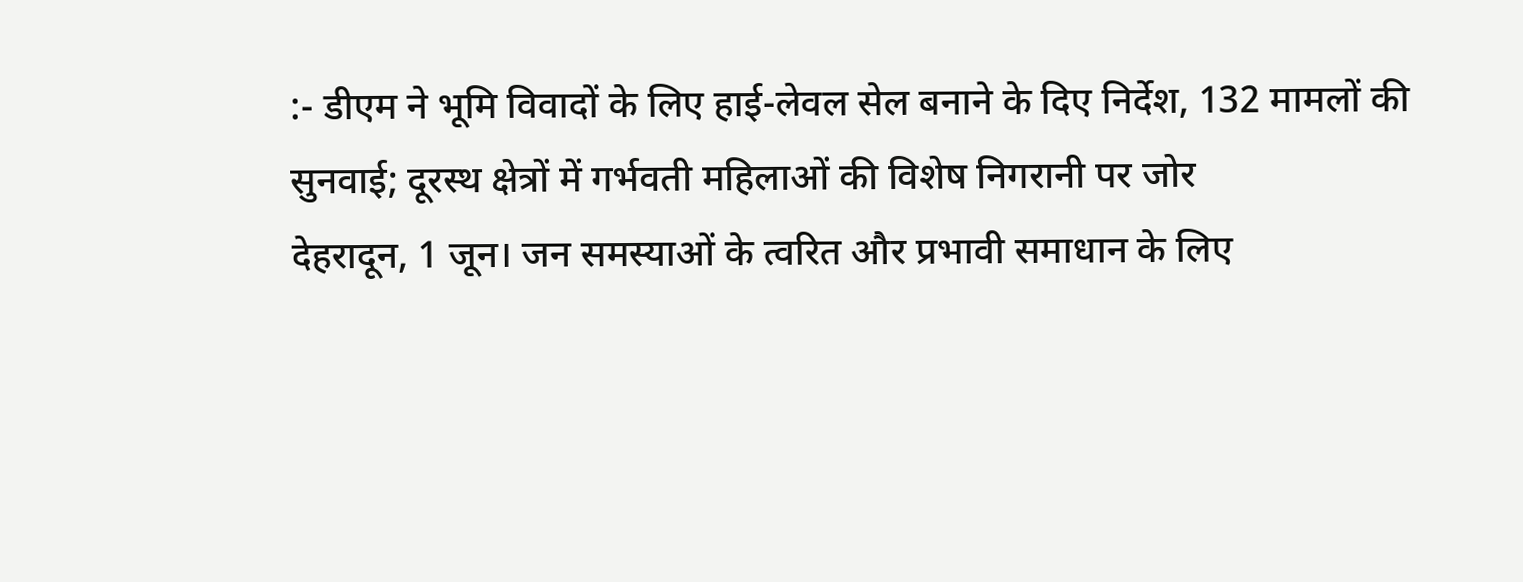:- डीएम ने भूमि विवादों के लिए हाई-लेवल सेल बनाने के दिए निर्देश, 132 मामलों की सुनवाई; दूरस्थ क्षेत्रों में गर्भवती महिलाओं की विशेष निगरानी पर जोर
देहरादून, 1 जून। जन समस्याओं के त्वरित और प्रभावी समाधान के लिए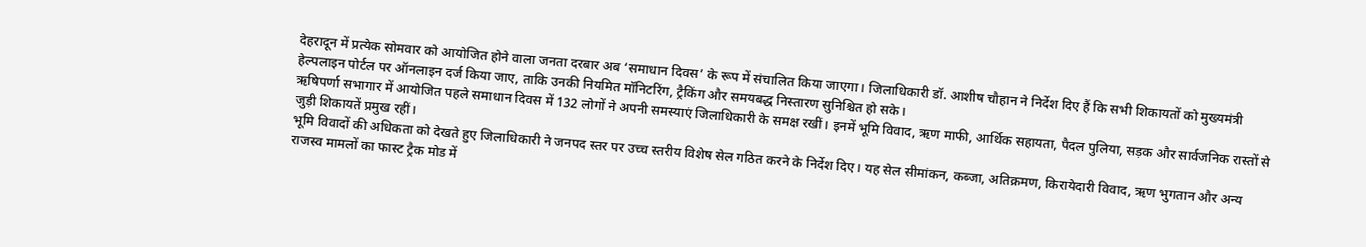देहरादून में प्रत्येक सोमवार को आयोजित होने वाला जनता दरबार अब ‘समाधान दिवस’ के रूप में संचालित किया जाएगा। जिलाधिकारी डॉ. आशीष चौहान ने निर्देश दिए हैं कि सभी शिकायतों को मुख्यमंत्री हेल्पलाइन पोर्टल पर ऑनलाइन दर्ज किया जाए, ताकि उनकी नियमित मॉनिटरिंग, ट्रैकिंग और समयबद्ध निस्तारण सुनिश्चित हो सके।
ऋषिपर्णा सभागार में आयोजित पहले समाधान दिवस में 132 लोगों ने अपनी समस्याएं जिलाधिकारी के समक्ष रखीं। इनमें भूमि विवाद, ऋण माफी, आर्थिक सहायता, पैदल पुलिया, सड़क और सार्वजनिक रास्तों से जुड़ी शिकायतें प्रमुख रहीं।
भूमि विवादों की अधिकता को देखते हुए जिलाधिकारी ने जनपद स्तर पर उच्च स्तरीय विशेष सेल गठित करने के निर्देश दिए। यह सेल सीमांकन, कब्जा, अतिक्रमण, किरायेदारी विवाद, ऋण भुगतान और अन्य राजस्व मामलों का फास्ट ट्रैक मोड में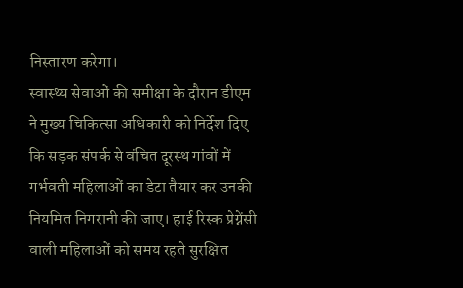निस्तारण करेगा।
स्वास्थ्य सेवाओं की समीक्षा के दौरान डीएम ने मुख्य चिकित्सा अधिकारी को निर्देश दिए कि सड़क संपर्क से वंचित दूरस्थ गांवों में गर्भवती महिलाओं का डेटा तैयार कर उनकी नियमित निगरानी की जाए। हाई रिस्क प्रेग्नेंसी वाली महिलाओं को समय रहते सुरक्षित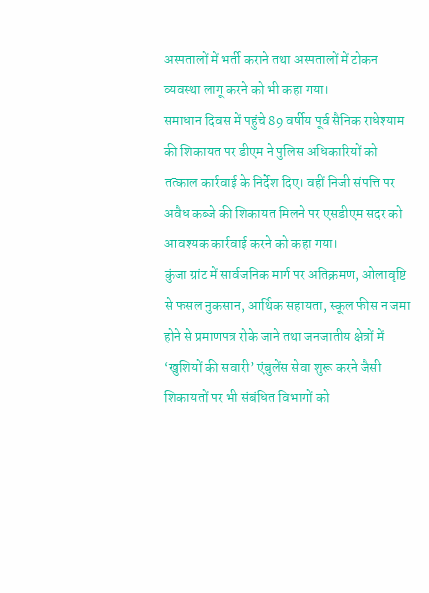अस्पतालों में भर्ती कराने तथा अस्पतालों में टोकन व्यवस्था लागू करने को भी कहा गया।
समाधान दिवस में पहुंचे 89 वर्षीय पूर्व सैनिक राधेश्याम की शिकायत पर डीएम ने पुलिस अधिकारियों को तत्काल कार्रवाई के निर्देश दिए। वहीं निजी संपत्ति पर अवैध कब्जे की शिकायत मिलने पर एसडीएम सदर को आवश्यक कार्रवाई करने को कहा गया।
कुंजा ग्रांट में सार्वजनिक मार्ग पर अतिक्रमण, ओलावृष्टि से फसल नुकसान, आर्थिक सहायता, स्कूल फीस न जमा होने से प्रमाणपत्र रोके जाने तथा जनजातीय क्षेत्रों में ‘खुशियों की सवारी’ एंबुलेंस सेवा शुरू करने जैसी शिकायतों पर भी संबंधित विभागों को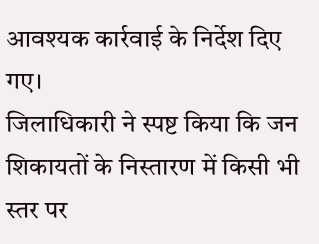आवश्यक कार्रवाई के निर्देश दिए गए।
जिलाधिकारी ने स्पष्ट किया कि जन शिकायतों के निस्तारण में किसी भी स्तर पर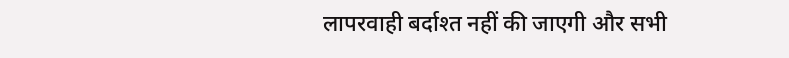लापरवाही बर्दाश्त नहीं की जाएगी और सभी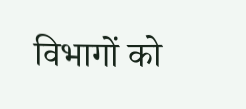विभागों को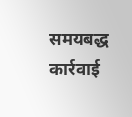समयबद्ध कार्रवाई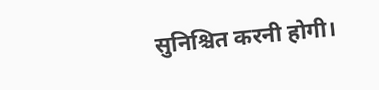सुनिश्चित करनी होगी।